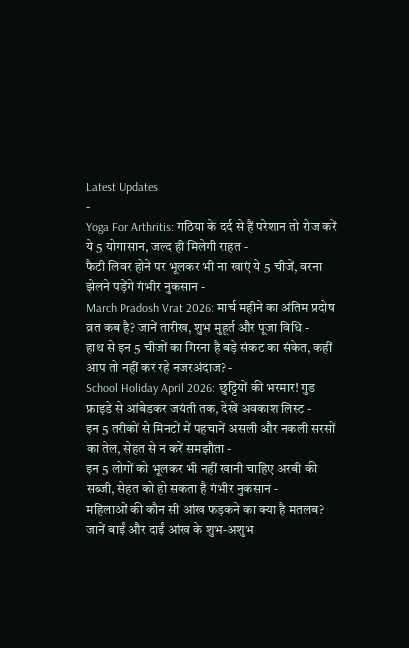Latest Updates
-
Yoga For Arthritis: गठिया के दर्द से हैं परेशान तो रोज करें ये 5 योगासान, जल्द ही मिलेगी राहत -
फैटी लिवर होने पर भूलकर भी ना खाएं ये 5 चीजें, वरना झेलने पड़ेंगे गंभीर नुकसान -
March Pradosh Vrat 2026: मार्च महीने का अंतिम प्रदोष व्रत कब है? जानें तारीख, शुभ मुहूर्त और पूजा विधि -
हाथ से इन 5 चीजों का गिरना है बड़े संकट का संकेत, कहीं आप तो नहीं कर रहे नजरअंदाज? -
School Holiday April 2026: छुट्टियों की भरमार! गुड फ्राइडे से आंबेडकर जयंती तक, देखें अवकाश लिस्ट -
इन 5 तरीकों से मिनटों में पहचानें असली और नकली सरसों का तेल, सेहत से न करें समझौता -
इन 5 लोगों को भूलकर भी नहीं खानी चाहिए अरबी की सब्जी, सेहत को हो सकता है गंभीर नुकसान -
महिलाओं की कौन सी आंख फड़कने का क्या है मतलब? जानें बाईं और दाईं आंख के शुभ-अशुभ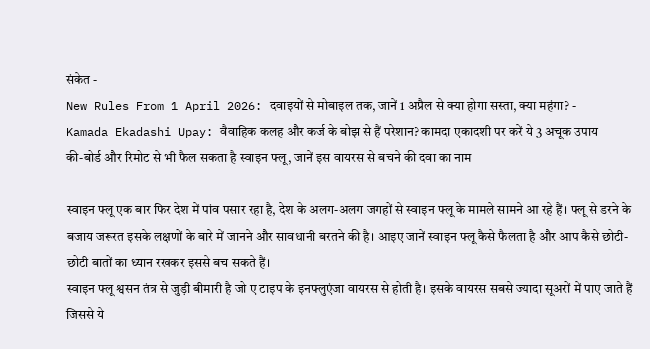संकेत -
New Rules From 1 April 2026: दवाइयों से मोबाइल तक, जानें 1 अप्रैल से क्या होगा सस्ता, क्या महंगा? -
Kamada Ekadashi Upay: वैवाहिक कलह और कर्ज के बोझ से हैं परेशान? कामदा एकादशी पर करें ये 3 अचूक उपाय
की-बोर्ड और रिमोट से भी फैल सकता है स्वाइन फ्लू, जानें इस वायरस से बचने की दवा का नाम

स्वाइन फ्लू एक बार फिर देश में पांव पसार रहा है, देश के अलग-अलग जगहों से स्वाइन फ्लू के मामले सामने आ रहे हैं। फ्लू से डरने के बजाय जरूरत इसके लक्षणों के बारे में जानने और सावधानी बरतने की है। आइए जानें स्वाइन फ्लू कैसे फैलता है और आप कैसे छोटी-छोटी बातों का ध्यान रखकर इससे बच सकते हैं।
स्वाइन फ्लू श्वसन तंत्र से जुड़ी बीमारी है जो ए टाइप के इनफ्लुएंजा वायरस से होती है। इसके वायरस सबसे ज्यादा सूअरों में पाए जाते हैं जिससे ये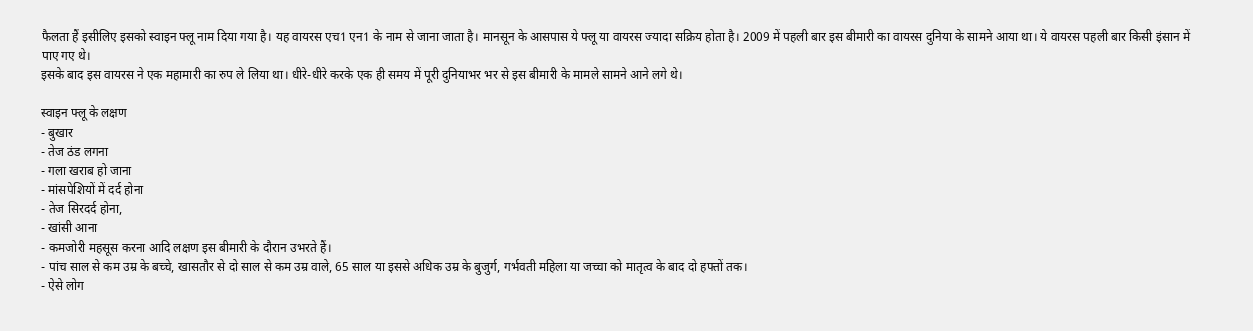फैलता हैं इसीलिए इसको स्वाइन फ्लू नाम दिया गया है। यह वायरस एच1 एन1 के नाम से जाना जाता है। मानसून के आसपास ये फ्लू या वायरस ज्यादा सक्रिय होता है। 2009 में पहली बार इस बीमारी का वायरस दुनिया के सामने आया था। ये वायरस पहली बार किसी इंसान में पाए गए थे।
इसके बाद इस वायरस ने एक महामारी का रुप ले लिया था। धीरे-धीरे करके एक ही समय में पूरी दुनियाभर भर से इस बीमारी के मामले सामने आने लगे थे।

स्वाइन फ्लू के लक्षण
- बुखार
- तेज ठंड लगना
- गला खराब हो जाना
- मांसपेशियों में दर्द होना
- तेज सिरदर्द होना,
- खांसी आना
- कमजोरी महसूस करना आदि लक्षण इस बीमारी के दौरान उभरते हैं।
- पांच साल से कम उम्र के बच्चे, खासतौर से दो साल से कम उम्र वाले, 65 साल या इससे अधिक उम्र के बुजुर्ग, गर्भवती महिला या जच्चा को मातृत्व के बाद दो हफ्तों तक।
- ऐसे लोग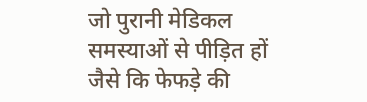जो पुरानी मेडिकल समस्याओं से पीड़ित हों जैसे कि फेफड़े की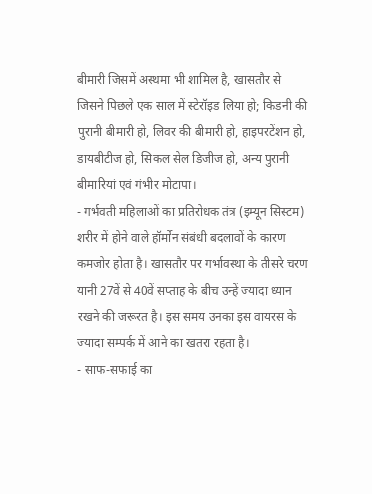बीमारी जिसमें अस्थमा भी शामिल है, खासतौर से जिसने पिछले एक साल में स्टेरॉइड लिया हो; किडनी की पुरानी बीमारी हो, लिवर की बीमारी हो, हाइपरटेंशन हो, डायबीटीज हो, सिकल सेल डिजीज हो, अन्य पुरानी बीमारियां एवं गंभीर मोटापा।
- गर्भवती महिलाओं का प्रतिरोधक तंत्र (इम्यून सिस्टम) शरीर में होने वाले हॉर्मोन संबंधी बदलावों के कारण कमजोर होता है। खासतौर पर गर्भावस्था के तीसरे चरण यानी 27वें से 40वें सप्ताह के बीच उन्हें ज्यादा ध्यान रखने की जरूरत है। इस समय उनका इस वायरस के ज्यादा सम्पर्क में आने का खतरा रहता है।
- साफ-सफाई का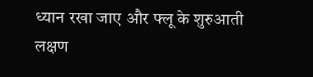ध्यान रखा जाए और फ्लू के शुरुआती लक्षण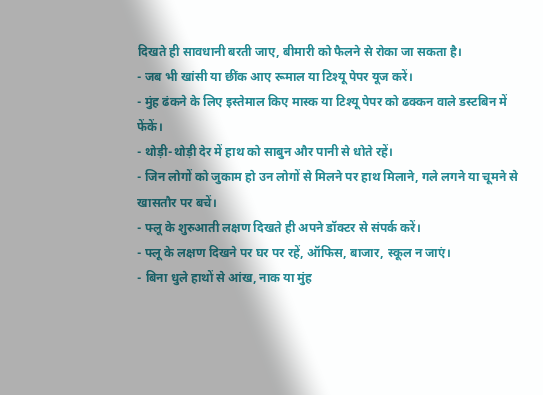दिखते ही सावधानी बरती जाए, बीमारी को फैलने से रोका जा सकता है।
- जब भी खांसी या छींक आए रूमाल या टिश्यू पेपर यूज करें।
- मुंह ढंकने के लिए इस्तेमाल किए मास्क या टिश्यू पेपर को ढक्कन वाले डस्टबिन में फेंकें।
- थोड़ी-थोड़ी देर में हाथ को साबुन और पानी से धोते रहें।
- जिन लोगों को जुकाम हो उन लोगों से मिलने पर हाथ मिलाने, गले लगने या चूमने से खासतौर पर बचें।
- फ्लू के शुरुआती लक्षण दिखते ही अपने डॉक्टर से संपर्क करें।
- फ्लू के लक्षण दिखने पर घर पर रहें, ऑफिस, बाजार, स्कूल न जाएं।
- बिना धुले हाथों से आंख, नाक या मुंह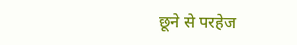छूने से परहेज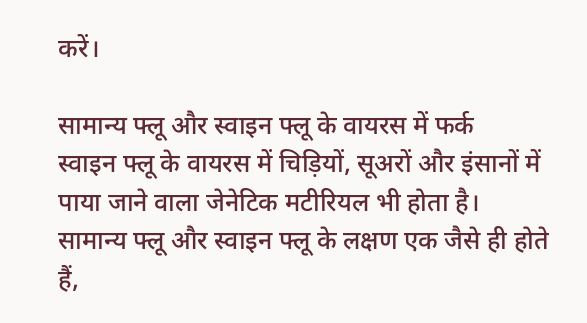करें।

सामान्य फ्लू और स्वाइन फ्लू के वायरस में फर्क
स्वाइन फ्लू के वायरस में चिड़ियों, सूअरों और इंसानों में पाया जाने वाला जेनेटिक मटीरियल भी होता है। सामान्य फ्लू और स्वाइन फ्लू के लक्षण एक जैसे ही होते हैं,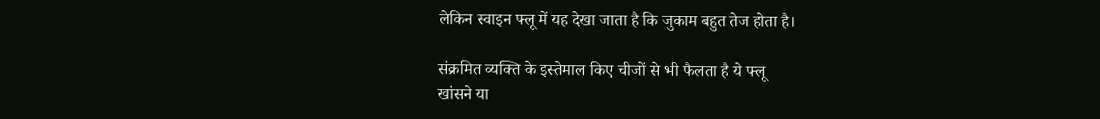लेकिन स्वाइन फ्लू में यह देखा जाता है कि जुकाम बहुत तेज होता है।

संक्रमित व्यक्ति के इस्तेमाल किए चीजों से भी फैलता है ये फ्लू
खांसने या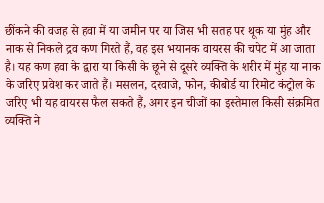छींकने की वजह से हवा में या जमीन पर या जिस भी सतह पर थूक या मुंह और नाक से निकले द्रव कण गिरते हैं, वह इस भयानक वायरस की चपेट में आ जाता है। यह कण हवा के द्वारा या किसी के छूने से दूसरे व्यक्ति के शरीर में मुंह या नाक के जरिए प्रवेश कर जाते हैं। मसलन, दरवाजे, फोन, कीबोर्ड या रिमोट कंट्रोल के जरिए भी यह वायरस फैल सकते हैं, अगर इन चीजों का इस्तेमाल किसी संक्रमित व्यक्ति ने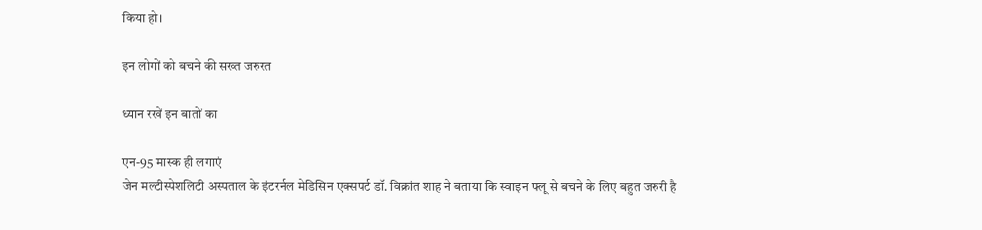किया हो।

इन लोगों को बचने की सख्त जरुरत

ध्यान रखें इन बातों का

एन-95 मास्क ही लगाएं
जेन मल्टीस्पेशलिटी अस्पताल के इंटरर्नल मेडिसिन एक्सपर्ट डॉ. विक्रांत शाह ने बताया कि स्वाइन फ्लू से बचने के लिए बहुत जरुरी है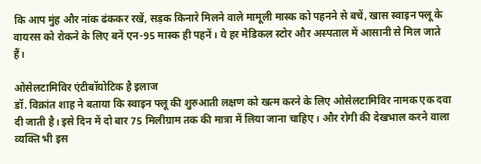कि आप मुंह और नांक ढंककर रखें, सड़क किनारे मिलने वाले मामूली मास्क को पहनने से बचें, खास स्वाइन फ्लू के वायरस को रोकने के लिए बनें एन-95 मास्क ही पहनें। ये हर मेडिकल स्टोर और अस्पताल में आसानी से मिल जाते हैं।

ओसेलटामिविर एंटीबॉयोटिक है इलाज
डॉ. विक्रांत शाह ने बताया कि स्वाइन फ्लू की शुरुआती लक्षण को खत्म करने के लिए ओसेलटामिविर नामक एक दवा दी जाती है। इसे दिन में दो बार 75 मिलीग्राम तक की मात्रा में लिया जाना चाहिए। और रोगी की देखभाल करने वाला व्यक्ति भी इस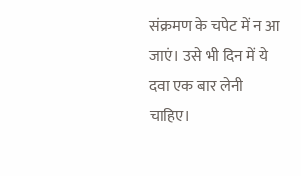संक्रमण के चपेट में न आ जाएं। उसे भी दिन में ये दवा एक बार लेनी चाहिए।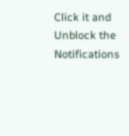Click it and Unblock the Notifications